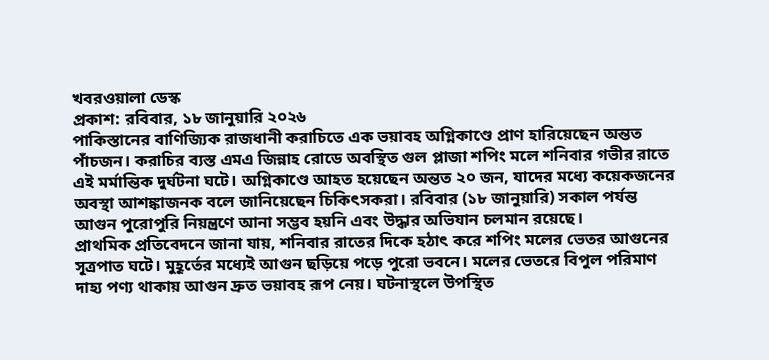খবরওয়ালা ডেস্ক
প্রকাশ: রবিবার, ১৮ জানুয়ারি ২০২৬
পাকিস্তানের বাণিজ্যিক রাজধানী করাচিতে এক ভয়াবহ অগ্নিকাণ্ডে প্রাণ হারিয়েছেন অন্তত পাঁচজন। করাচির ব্যস্ত এমএ জিন্নাহ রোডে অবস্থিত গুল প্লাজা শপিং মলে শনিবার গভীর রাতে এই মর্মান্তিক দুর্ঘটনা ঘটে। অগ্নিকাণ্ডে আহত হয়েছেন অন্তত ২০ জন, যাদের মধ্যে কয়েকজনের অবস্থা আশঙ্কাজনক বলে জানিয়েছেন চিকিৎসকরা। রবিবার (১৮ জানুয়ারি) সকাল পর্যন্ত আগুন পুরোপুরি নিয়ন্ত্রণে আনা সম্ভব হয়নি এবং উদ্ধার অভিযান চলমান রয়েছে।
প্রাথমিক প্রতিবেদনে জানা যায়, শনিবার রাতের দিকে হঠাৎ করে শপিং মলের ভেতর আগুনের সূত্রপাত ঘটে। মুহূর্তের মধ্যেই আগুন ছড়িয়ে পড়ে পুরো ভবনে। মলের ভেতরে বিপুল পরিমাণ দাহ্য পণ্য থাকায় আগুন দ্রুত ভয়াবহ রূপ নেয়। ঘটনাস্থলে উপস্থিত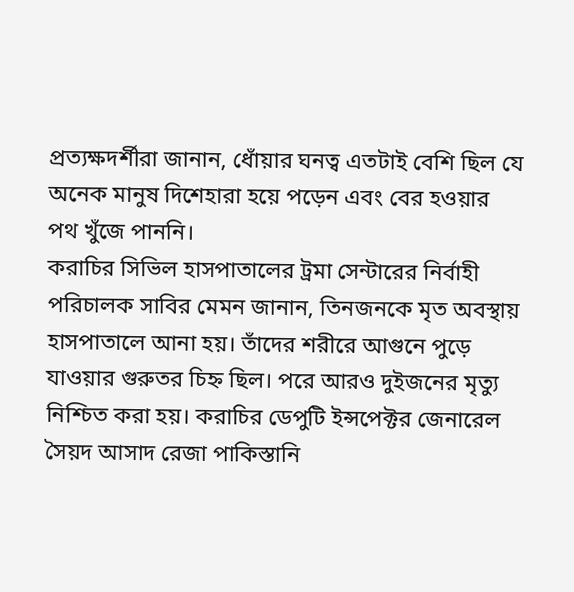প্রত্যক্ষদর্শীরা জানান, ধোঁয়ার ঘনত্ব এতটাই বেশি ছিল যে অনেক মানুষ দিশেহারা হয়ে পড়েন এবং বের হওয়ার পথ খুঁজে পাননি।
করাচির সিভিল হাসপাতালের ট্রমা সেন্টারের নির্বাহী পরিচালক সাবির মেমন জানান, তিনজনকে মৃত অবস্থায় হাসপাতালে আনা হয়। তাঁদের শরীরে আগুনে পুড়ে যাওয়ার গুরুতর চিহ্ন ছিল। পরে আরও দুইজনের মৃত্যু নিশ্চিত করা হয়। করাচির ডেপুটি ইন্সপেক্টর জেনারেল সৈয়দ আসাদ রেজা পাকিস্তানি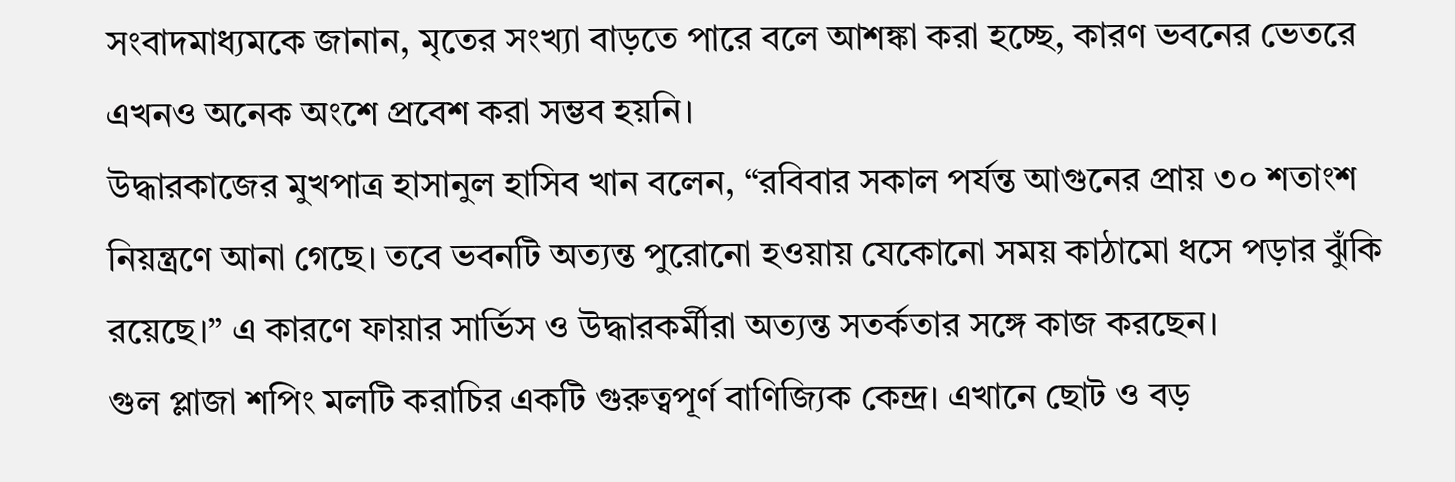সংবাদমাধ্যমকে জানান, মৃতের সংখ্যা বাড়তে পারে বলে আশঙ্কা করা হচ্ছে, কারণ ভবনের ভেতরে এখনও অনেক অংশে প্রবেশ করা সম্ভব হয়নি।
উদ্ধারকাজের মুখপাত্র হাসানুল হাসিব খান বলেন, “রবিবার সকাল পর্যন্ত আগুনের প্রায় ৩০ শতাংশ নিয়ন্ত্রণে আনা গেছে। তবে ভবনটি অত্যন্ত পুরোনো হওয়ায় যেকোনো সময় কাঠামো ধসে পড়ার ঝুঁকি রয়েছে।” এ কারণে ফায়ার সার্ভিস ও উদ্ধারকর্মীরা অত্যন্ত সতর্কতার সঙ্গে কাজ করছেন।
গুল প্লাজা শপিং মলটি করাচির একটি গুরুত্বপূর্ণ বাণিজ্যিক কেন্দ্র। এখানে ছোট ও বড়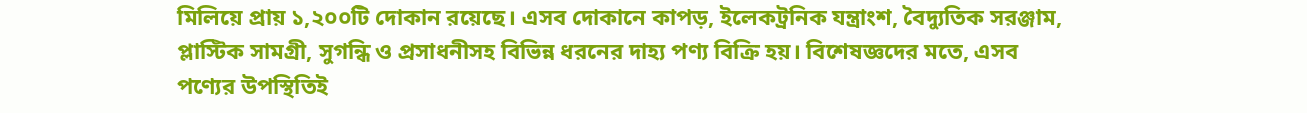মিলিয়ে প্রায় ১,২০০টি দোকান রয়েছে। এসব দোকানে কাপড়, ইলেকট্রনিক যন্ত্রাংশ, বৈদ্যুতিক সরঞ্জাম, প্লাস্টিক সামগ্রী, সুগন্ধি ও প্রসাধনীসহ বিভিন্ন ধরনের দাহ্য পণ্য বিক্রি হয়। বিশেষজ্ঞদের মতে, এসব পণ্যের উপস্থিতিই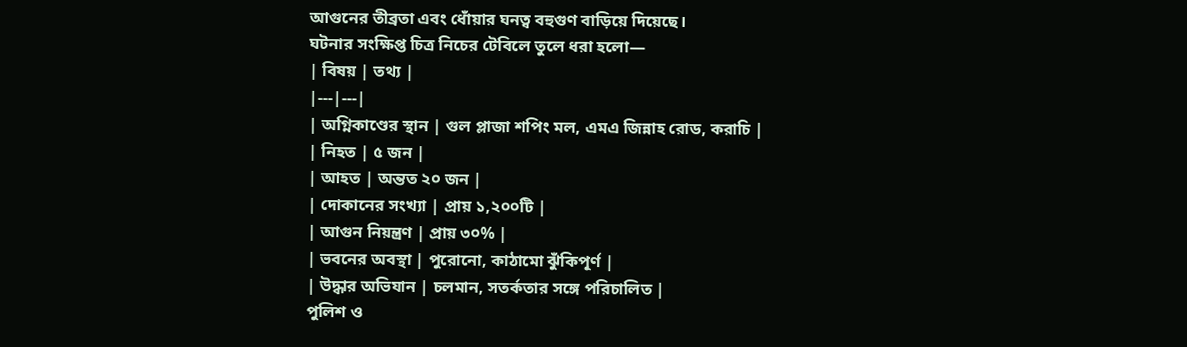আগুনের তীব্রতা এবং ধোঁয়ার ঘনত্ব বহুগুণ বাড়িয়ে দিয়েছে।
ঘটনার সংক্ষিপ্ত চিত্র নিচের টেবিলে তুলে ধরা হলো—
| বিষয় | তথ্য |
|---|---|
| অগ্নিকাণ্ডের স্থান | গুল প্লাজা শপিং মল, এমএ জিন্নাহ রোড, করাচি |
| নিহত | ৫ জন |
| আহত | অন্তত ২০ জন |
| দোকানের সংখ্যা | প্রায় ১,২০০টি |
| আগুন নিয়ন্ত্রণ | প্রায় ৩০% |
| ভবনের অবস্থা | পুরোনো, কাঠামো ঝুঁকিপূর্ণ |
| উদ্ধার অভিযান | চলমান, সতর্কতার সঙ্গে পরিচালিত |
পুলিশ ও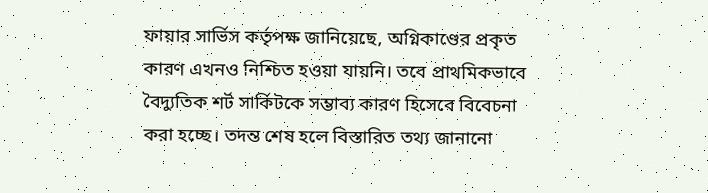ফায়ার সার্ভিস কর্তৃপক্ষ জানিয়েছে, অগ্নিকাণ্ডের প্রকৃত কারণ এখনও নিশ্চিত হওয়া যায়নি। তবে প্রাথমিকভাবে বৈদ্যুতিক শর্ট সার্কিটকে সম্ভাব্য কারণ হিসেবে বিবেচনা করা হচ্ছে। তদন্ত শেষ হলে বিস্তারিত তথ্য জানানো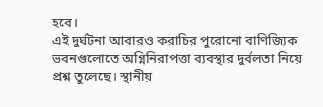হবে।
এই দুর্ঘটনা আবারও করাচির পুরোনো বাণিজ্যিক ভবনগুলোতে অগ্নিনিরাপত্তা ব্যবস্থার দুর্বলতা নিয়ে প্রশ্ন তুলেছে। স্থানীয়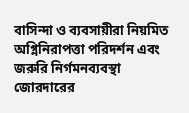বাসিন্দা ও ব্যবসায়ীরা নিয়মিত অগ্নিনিরাপত্তা পরিদর্শন এবং জরুরি নির্গমনব্যবস্থা জোরদারের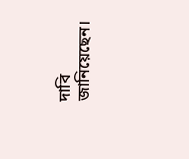দাবি জানিয়েছেন।